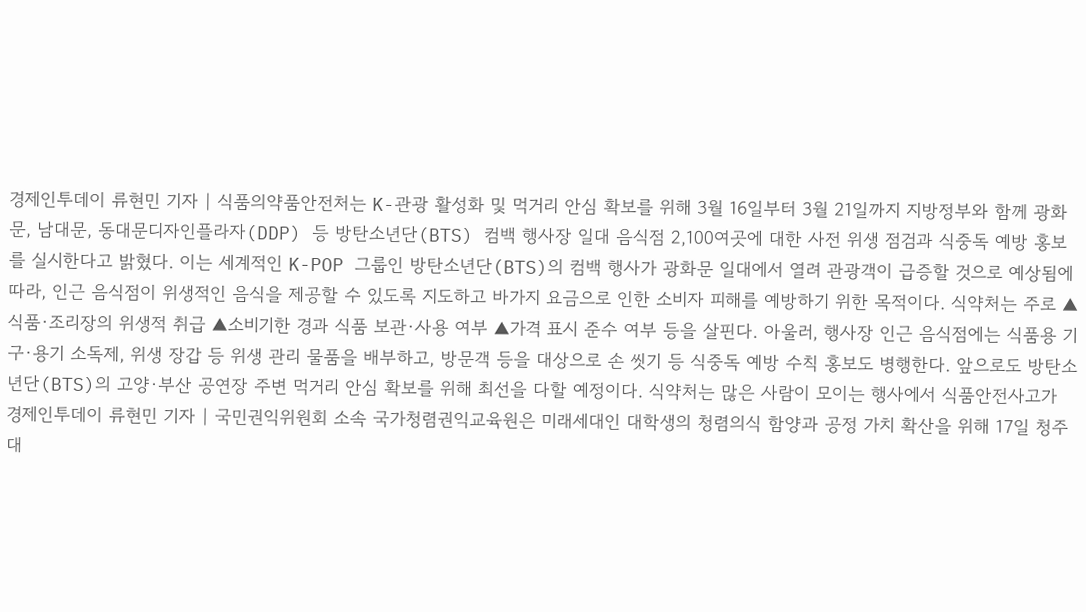경제인투데이 류현민 기자 | 식품의약품안전처는 K-관광 활성화 및 먹거리 안심 확보를 위해 3월 16일부터 3월 21일까지 지방정부와 함께 광화문, 남대문, 동대문디자인플라자(DDP) 등 방탄소년단(BTS) 컴백 행사장 일대 음식점 2,100여곳에 대한 사전 위생 점검과 식중독 예방 홍보를 실시한다고 밝혔다. 이는 세계적인 K-POP 그룹인 방탄소년단(BTS)의 컴백 행사가 광화문 일대에서 열려 관광객이 급증할 것으로 예상됨에 따라, 인근 음식점이 위생적인 음식을 제공할 수 있도록 지도하고 바가지 요금으로 인한 소비자 피해를 예방하기 위한 목적이다. 식약처는 주로 ▲식품·조리장의 위생적 취급 ▲소비기한 경과 식품 보관·사용 여부 ▲가격 표시 준수 여부 등을 살핀다. 아울러, 행사장 인근 음식점에는 식품용 기구·용기 소독제, 위생 장갑 등 위생 관리 물품을 배부하고, 방문객 등을 대상으로 손 씻기 등 식중독 예방 수칙 홍보도 병행한다. 앞으로도 방탄소년단(BTS)의 고양·부산 공연장 주변 먹거리 안심 확보를 위해 최선을 다할 예정이다. 식약처는 많은 사람이 모이는 행사에서 식품안전사고가
경제인투데이 류현민 기자 | 국민권익위원회 소속 국가청렴권익교육원은 미래세대인 대학생의 청렴의식 함양과 공정 가치 확산을 위해 17일 청주대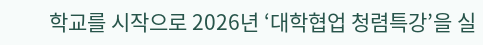학교를 시작으로 2026년 ‘대학협업 청렴특강’을 실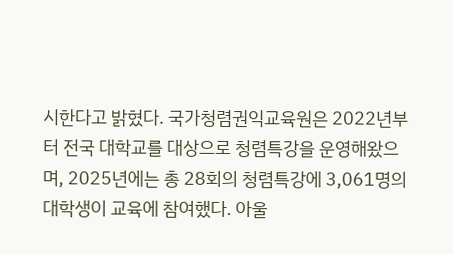시한다고 밝혔다. 국가청렴권익교육원은 2022년부터 전국 대학교를 대상으로 청렴특강을 운영해왔으며, 2025년에는 총 28회의 청렴특강에 3,061명의 대학생이 교육에 참여했다. 아울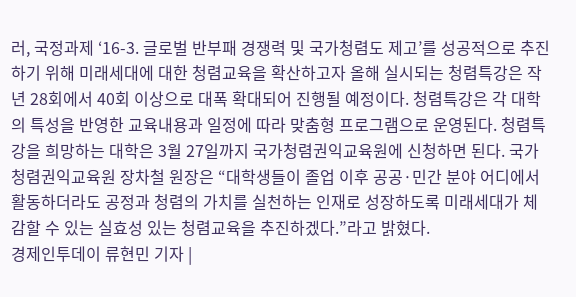러, 국정과제 ‘16-3. 글로벌 반부패 경쟁력 및 국가청렴도 제고’를 성공적으로 추진하기 위해 미래세대에 대한 청렴교육을 확산하고자 올해 실시되는 청렴특강은 작년 28회에서 40회 이상으로 대폭 확대되어 진행될 예정이다. 청렴특강은 각 대학의 특성을 반영한 교육내용과 일정에 따라 맞춤형 프로그램으로 운영된다. 청렴특강을 희망하는 대학은 3월 27일까지 국가청렴권익교육원에 신청하면 된다. 국가청렴권익교육원 장차철 원장은 “대학생들이 졸업 이후 공공·민간 분야 어디에서 활동하더라도 공정과 청렴의 가치를 실천하는 인재로 성장하도록 미래세대가 체감할 수 있는 실효성 있는 청렴교육을 추진하겠다.”라고 밝혔다.
경제인투데이 류현민 기자 |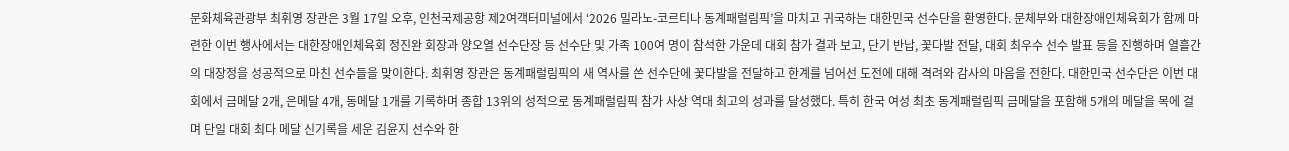문화체육관광부 최휘영 장관은 3월 17일 오후, 인천국제공항 제2여객터미널에서 ‘2026 밀라노-코르티나 동계패럴림픽’을 마치고 귀국하는 대한민국 선수단을 환영한다. 문체부와 대한장애인체육회가 함께 마련한 이번 행사에서는 대한장애인체육회 정진완 회장과 양오열 선수단장 등 선수단 및 가족 100여 명이 참석한 가운데 대회 참가 결과 보고, 단기 반납, 꽃다발 전달, 대회 최우수 선수 발표 등을 진행하며 열흘간의 대장정을 성공적으로 마친 선수들을 맞이한다. 최휘영 장관은 동계패럴림픽의 새 역사를 쓴 선수단에 꽃다발을 전달하고 한계를 넘어선 도전에 대해 격려와 감사의 마음을 전한다. 대한민국 선수단은 이번 대회에서 금메달 2개, 은메달 4개, 동메달 1개를 기록하며 종합 13위의 성적으로 동계패럴림픽 참가 사상 역대 최고의 성과를 달성했다. 특히 한국 여성 최초 동계패럴림픽 금메달을 포함해 5개의 메달을 목에 걸며 단일 대회 최다 메달 신기록을 세운 김윤지 선수와 한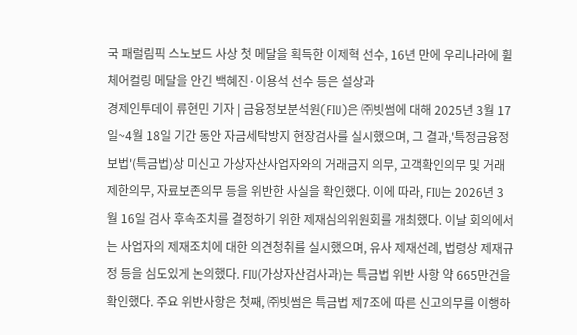국 패럴림픽 스노보드 사상 첫 메달을 획득한 이제혁 선수, 16년 만에 우리나라에 휠체어컬링 메달을 안긴 백혜진·이용석 선수 등은 설상과
경제인투데이 류현민 기자 | 금융정보분석원(FIU)은 ㈜빗썸에 대해 2025년 3월 17일~4월 18일 기간 동안 자금세탁방지 현장검사를 실시했으며, 그 결과,'특정금융정보법'(특금법)상 미신고 가상자산사업자와의 거래금지 의무, 고객확인의무 및 거래제한의무, 자료보존의무 등을 위반한 사실을 확인했다. 이에 따라, FIU는 2026년 3월 16일 검사 후속조치를 결정하기 위한 제재심의위원회를 개최했다. 이날 회의에서는 사업자의 제재조치에 대한 의견청취를 실시했으며, 유사 제재선례, 법령상 제재규정 등을 심도있게 논의했다. FIU(가상자산검사과)는 특금법 위반 사항 약 665만건을 확인했다. 주요 위반사항은 첫째, ㈜빗썸은 특금법 제7조에 따른 신고의무를 이행하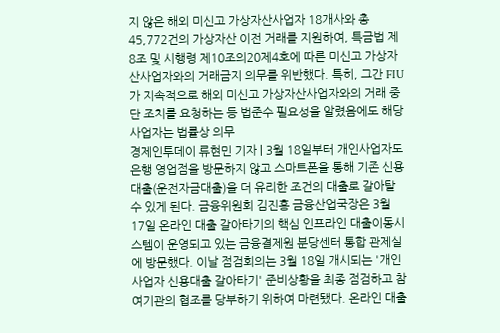지 않은 해외 미신고 가상자산사업자 18개사와 총 45,772건의 가상자산 이전 거래를 지원하여, 특금법 제8조 및 시행령 제10조의20제4호에 따른 미신고 가상자산사업자와의 거래금지 의무를 위반했다. 특히, 그간 FIU가 지속적으로 해외 미신고 가상자산사업자와의 거래 중단 조치를 요청하는 등 법준수 필요성을 알렸음에도 해당 사업자는 법률상 의무
경제인투데이 류현민 기자 | 3월 18일부터 개인사업자도 은행 영업점을 방문하지 않고 스마트폰을 통해 기존 신용대출(운전자금대출)을 더 유리한 조건의 대출로 갈아탈 수 있게 된다. 금융위원회 김진홍 금융산업국장은 3월 17일 온라인 대출 갈아타기의 핵심 인프라인 대출이동시스템이 운영되고 있는 금융결제원 분당센터 통합 관제실에 방문했다. 이날 점검회의는 3월 18일 개시되는 '개인사업자 신용대출 갈아타기' 준비상황을 최종 점검하고 참여기관의 협조를 당부하기 위하여 마련됐다. 온라인 대출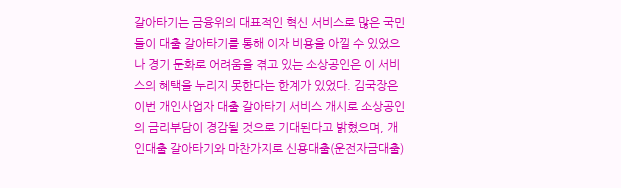갈아타기는 금융위의 대표적인 혁신 서비스로 많은 국민들이 대출 갈아타기를 통해 이자 비용을 아낄 수 있었으나 경기 둔화로 어려움을 겪고 있는 소상공인은 이 서비스의 혜택을 누리지 못한다는 한계가 있었다. 김국장은 이번 개인사업자 대출 갈아타기 서비스 개시로 소상공인의 금리부담이 경감될 것으로 기대된다고 밝혔으며, 개인대출 갈아타기와 마찬가지로 신용대출(운전자금대출)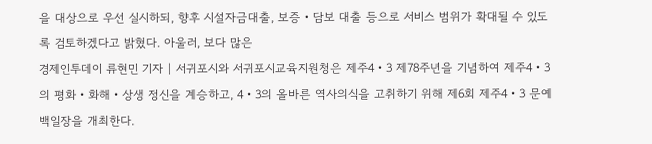을 대상으로 우선 실시하되, 향후 시설자금대출, 보증‧담보 대출 등으로 서비스 범위가 확대될 수 있도록 검토하겠다고 밝혔다. 아울러, 보다 많은
경제인투데이 류현민 기자 | 서귀포시와 서귀포시교육지원청은 제주4‧3 제78주년을 기념하여 제주4‧3의 평화‧화해‧상생 정신을 계승하고, 4‧3의 올바른 역사의식을 고취하기 위해 제6회 제주4‧3 문예백일장을 개최한다.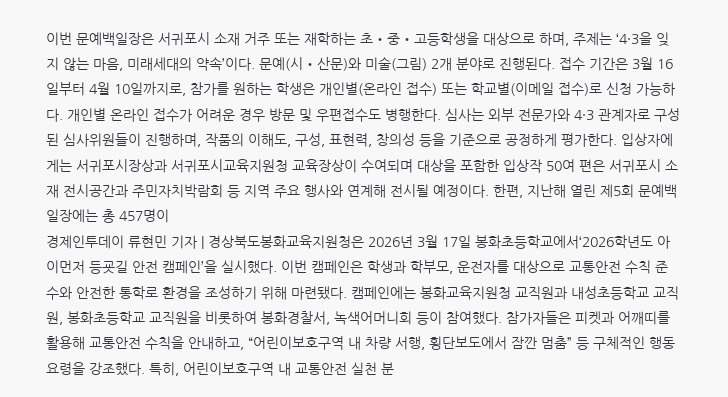이번 문예백일장은 서귀포시 소재 거주 또는 재학하는 초‧중‧고등학생을 대상으로 하며, 주제는 ‘4·3을 잊지 않는 마음, 미래세대의 약속’이다. 문예(시‧산문)와 미술(그림) 2개 분야로 진행된다. 접수 기간은 3월 16일부터 4월 10일까지로, 참가를 원하는 학생은 개인별(온라인 접수) 또는 학교별(이메일 접수)로 신청 가능하다. 개인별 온라인 접수가 어려운 경우 방문 및 우편접수도 병행한다. 심사는 외부 전문가와 4·3 관계자로 구성된 심사위원들이 진행하며, 작품의 이해도, 구성, 표현력, 창의성 등을 기준으로 공정하게 평가한다. 입상자에게는 서귀포시장상과 서귀포시교육지원청 교육장상이 수여되며 대상을 포함한 입상작 50여 편은 서귀포시 소재 전시공간과 주민자치박람회 등 지역 주요 행사와 연계해 전시될 예정이다. 한편, 지난해 열린 제5회 문예백일장에는 총 457명이
경제인투데이 류현민 기자 | 경상북도봉화교육지원청은 2026년 3월 17일 봉화초등학교에서‘2026학년도 아이먼저 등굣길 안전 캠페인’을 실시했다. 이번 캠페인은 학생과 학부모, 운전자를 대상으로 교통안전 수칙 준수와 안전한 통학로 환경을 조성하기 위해 마련됐다. 캠페인에는 봉화교육지원청 교직원과 내성초등학교 교직원, 봉화초등학교 교직원을 비롯하여 봉화경찰서, 녹색어머니회 등이 참여했다. 참가자들은 피켓과 어깨띠를 활용해 교통안전 수칙을 안내하고, “어린이보호구역 내 차량 서행, 횡단보도에서 잠깐 멈춤” 등 구체적인 행동 요령을 강조했다. 특히, 어린이보호구역 내 교통안전 실천 분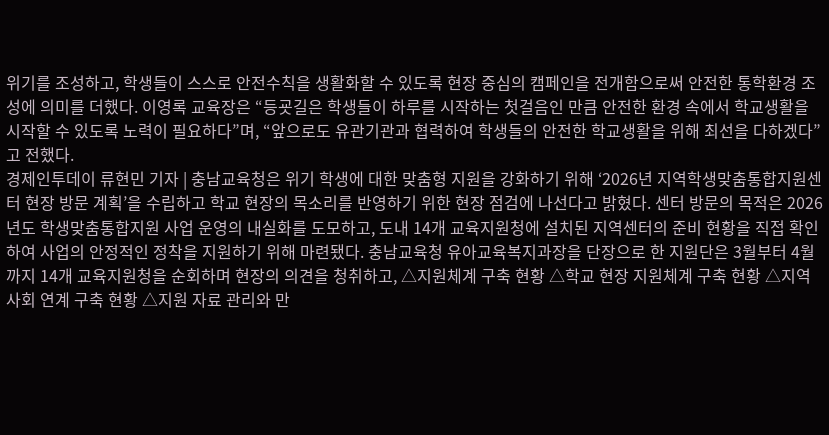위기를 조성하고, 학생들이 스스로 안전수칙을 생활화할 수 있도록 현장 중심의 캠페인을 전개함으로써 안전한 통학환경 조성에 의미를 더했다. 이영록 교육장은 “등굣길은 학생들이 하루를 시작하는 첫걸음인 만큼 안전한 환경 속에서 학교생활을 시작할 수 있도록 노력이 필요하다”며, “앞으로도 유관기관과 협력하여 학생들의 안전한 학교생활을 위해 최선을 다하겠다”고 전했다.
경제인투데이 류현민 기자 | 충남교육청은 위기 학생에 대한 맞춤형 지원을 강화하기 위해 ‘2026년 지역학생맞춤통합지원센터 현장 방문 계획’을 수립하고 학교 현장의 목소리를 반영하기 위한 현장 점검에 나선다고 밝혔다. 센터 방문의 목적은 2026년도 학생맞춤통합지원 사업 운영의 내실화를 도모하고, 도내 14개 교육지원청에 설치된 지역센터의 준비 현황을 직접 확인하여 사업의 안정적인 정착을 지원하기 위해 마련됐다. 충남교육청 유아교육복지과장을 단장으로 한 지원단은 3월부터 4월까지 14개 교육지원청을 순회하며 현장의 의견을 청취하고, △지원체계 구축 현황 △학교 현장 지원체계 구축 현황 △지역사회 연계 구축 현황 △지원 자료 관리와 만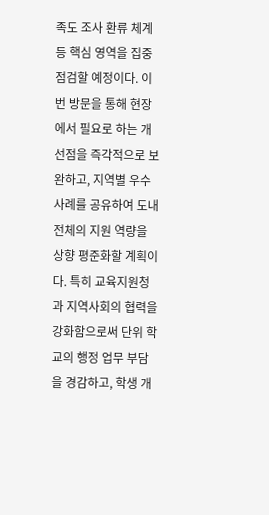족도 조사 환류 체계 등 핵심 영역을 집중 점검할 예정이다. 이번 방문을 통해 현장에서 필요로 하는 개선점을 즉각적으로 보완하고, 지역별 우수 사례를 공유하여 도내 전체의 지원 역량을 상향 평준화할 계획이다. 특히 교육지원청과 지역사회의 협력을 강화함으로써 단위 학교의 행정 업무 부담을 경감하고, 학생 개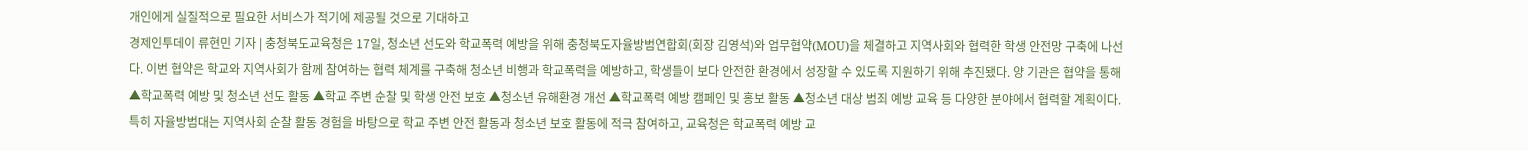개인에게 실질적으로 필요한 서비스가 적기에 제공될 것으로 기대하고
경제인투데이 류현민 기자 | 충청북도교육청은 17일, 청소년 선도와 학교폭력 예방을 위해 충청북도자율방범연합회(회장 김영석)와 업무협약(MOU)을 체결하고 지역사회와 협력한 학생 안전망 구축에 나선다. 이번 협약은 학교와 지역사회가 함께 참여하는 협력 체계를 구축해 청소년 비행과 학교폭력을 예방하고, 학생들이 보다 안전한 환경에서 성장할 수 있도록 지원하기 위해 추진됐다. 양 기관은 협약을 통해 ▲학교폭력 예방 및 청소년 선도 활동 ▲학교 주변 순찰 및 학생 안전 보호 ▲청소년 유해환경 개선 ▲학교폭력 예방 캠페인 및 홍보 활동 ▲청소년 대상 범죄 예방 교육 등 다양한 분야에서 협력할 계획이다. 특히 자율방범대는 지역사회 순찰 활동 경험을 바탕으로 학교 주변 안전 활동과 청소년 보호 활동에 적극 참여하고, 교육청은 학교폭력 예방 교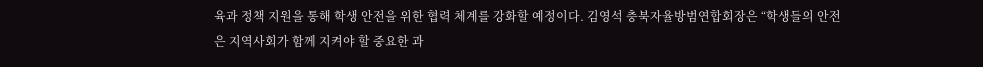육과 정책 지원을 통해 학생 안전을 위한 협력 체계를 강화할 예정이다. 김영석 충북자율방범연합회장은 “학생들의 안전은 지역사회가 함께 지켜야 할 중요한 과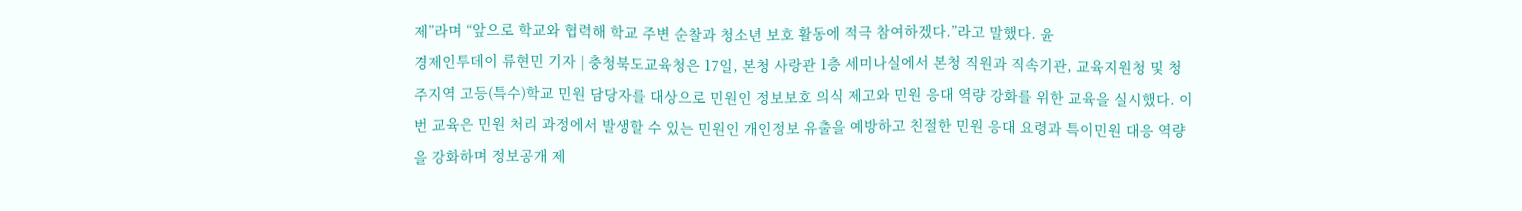제”라며 “앞으로 학교와 협력해 학교 주변 순찰과 청소년 보호 활동에 적극 참여하겠다.”라고 말했다. 윤
경제인투데이 류현민 기자 | 충청북도교육청은 17일, 본청 사랑관 1층 세미나실에서 본청 직원과 직속기관, 교육지원청 및 청주지역 고등(특수)학교 민원 담당자를 대상으로 민원인 정보보호 의식 제고와 민원 응대 역량 강화를 위한 교육을 실시했다. 이번 교육은 민원 처리 과정에서 발생할 수 있는 민원인 개인정보 유출을 예방하고 친절한 민원 응대 요령과 특이민원 대응 역량을 강화하며 정보공개 제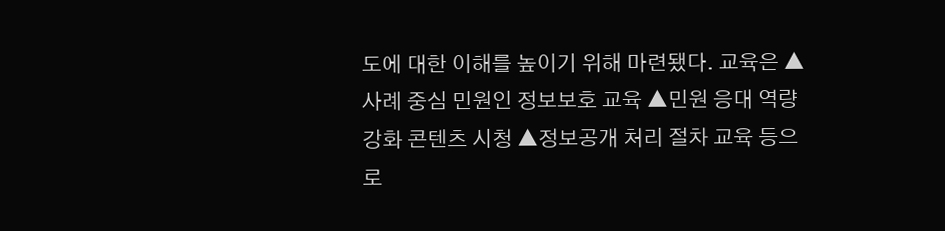도에 대한 이해를 높이기 위해 마련됐다. 교육은 ▲사례 중심 민원인 정보보호 교육 ▲민원 응대 역량 강화 콘텐츠 시청 ▲정보공개 처리 절차 교육 등으로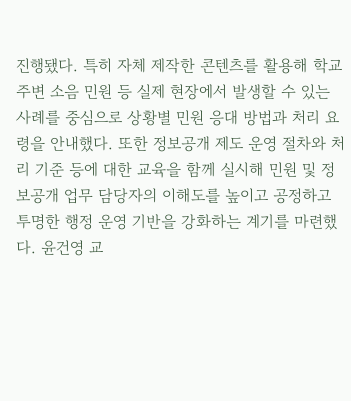진행됐다. 특히 자체 제작한 콘텐츠를 활용해 학교 주변 소음 민원 등 실제 현장에서 발생할 수 있는 사례를 중심으로 상황별 민원 응대 방법과 처리 요령을 안내했다. 또한 정보공개 제도 운영 절차와 처리 기준 등에 대한 교육을 함께 실시해 민원 및 정보공개 업무 담당자의 이해도를 높이고 공정하고 투명한 행정 운영 기반을 강화하는 계기를 마련했다. 윤건영 교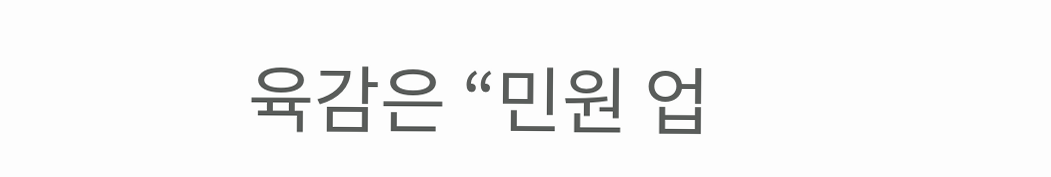육감은 “민원 업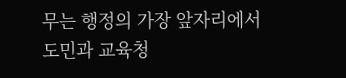무는 행정의 가장 앞자리에서 도민과 교육청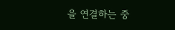을 연결하는 중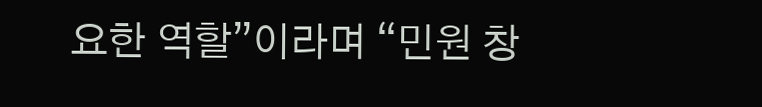요한 역할”이라며 “민원 창